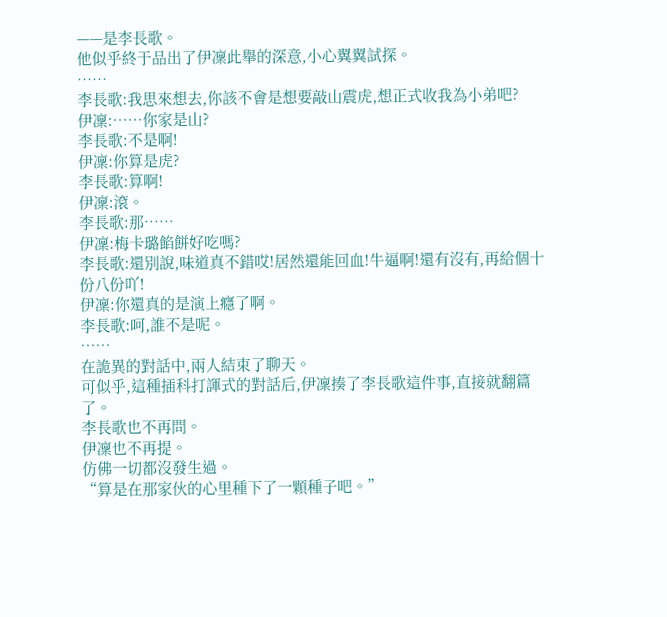——是李長歌。
他似乎終于品出了伊凜此舉的深意,小心翼翼試探。
……
李長歌:我思來想去,你該不會是想要敲山震虎,想正式收我為小弟吧?
伊凜:……你家是山?
李長歌:不是啊!
伊凜:你算是虎?
李長歌:算啊!
伊凜:滾。
李長歌:那……
伊凜:梅卡璐餡餅好吃嗎?
李長歌:還別說,味道真不錯哎!居然還能回血!牛逼啊!還有沒有,再給個十份八份吖!
伊凜:你還真的是演上癮了啊。
李長歌:呵,誰不是呢。
……
在詭異的對話中,兩人結束了聊天。
可似乎,這種插科打諢式的對話后,伊凜揍了李長歌這件事,直接就翻篇了。
李長歌也不再問。
伊凜也不再提。
仿佛一切都沒發生過。
“算是在那家伙的心里種下了一顆種子吧。”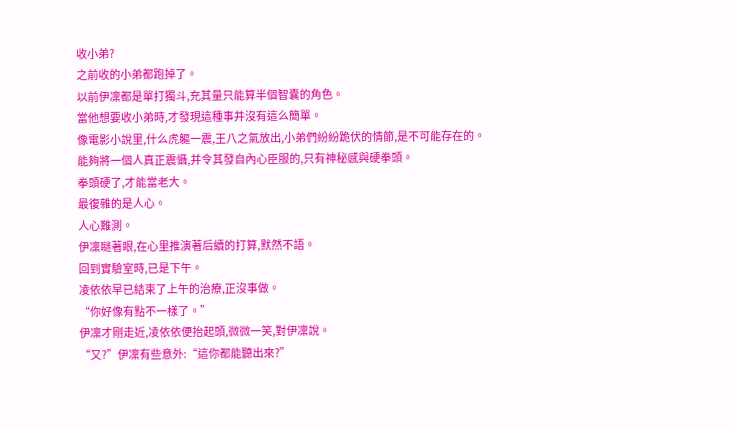收小弟?
之前收的小弟都跑掉了。
以前伊凜都是單打獨斗,充其量只能算半個智囊的角色。
當他想要收小弟時,才發現這種事并沒有這么簡單。
像電影小說里,什么虎軀一震,王八之氣放出,小弟們紛紛跪伏的情節,是不可能存在的。
能夠將一個人真正震懾,并令其發自內心臣服的,只有神秘感與硬拳頭。
拳頭硬了,才能當老大。
最復雜的是人心。
人心難測。
伊凜瞇著眼,在心里推演著后續的打算,默然不語。
回到實驗室時,已是下午。
凌依依早已結束了上午的治療,正沒事做。
“你好像有點不一樣了。”
伊凜才剛走近,凌依依便抬起頭,微微一笑,對伊凜說。
“又?”伊凜有些意外:“這你都能聽出來?”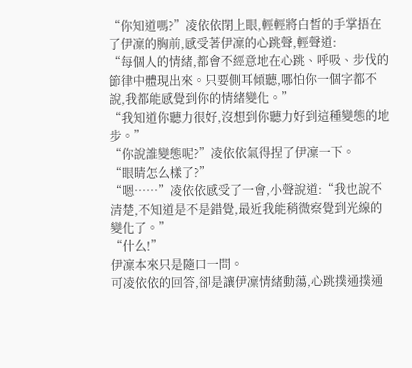“你知道嗎?”凌依依閉上眼,輕輕將白皙的手掌捂在了伊凜的胸前,感受著伊凜的心跳聲,輕聲道:
“每個人的情緒,都會不經意地在心跳、呼吸、步伐的節律中體現出來。只要側耳傾聽,哪怕你一個字都不說,我都能感覺到你的情緒變化。”
“我知道你聽力很好,沒想到你聽力好到這種變態的地步。”
“你說誰變態呢?”凌依依氣得捏了伊凜一下。
“眼睛怎么樣了?”
“嗯……”凌依依感受了一會,小聲說道:“我也說不清楚,不知道是不是錯覺,最近我能稍微察覺到光線的變化了。”
“什么!”
伊凜本來只是隨口一問。
可凌依依的回答,卻是讓伊凜情緒動蕩,心跳撲通撲通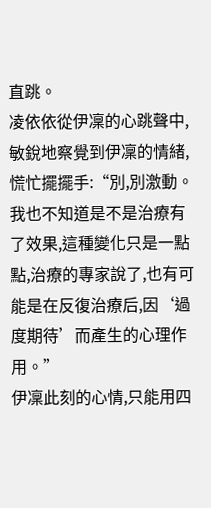直跳。
凌依依從伊凜的心跳聲中,敏銳地察覺到伊凜的情緒,慌忙擺擺手:“別,別激動。我也不知道是不是治療有了效果,這種變化只是一點點,治療的專家說了,也有可能是在反復治療后,因‘過度期待’而產生的心理作用。”
伊凜此刻的心情,只能用四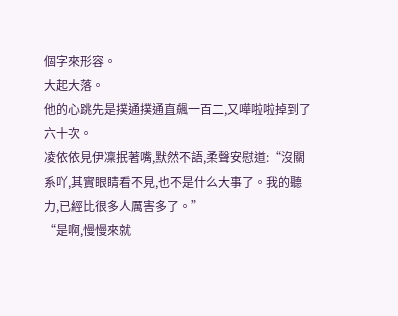個字來形容。
大起大落。
他的心跳先是撲通撲通直飆一百二,又嘩啦啦掉到了六十次。
凌依依見伊凜抿著嘴,默然不語,柔聲安慰道:“沒關系吖,其實眼睛看不見,也不是什么大事了。我的聽力,已經比很多人厲害多了。”
“是啊,慢慢來就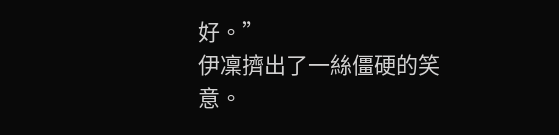好。”
伊凜擠出了一絲僵硬的笑意。